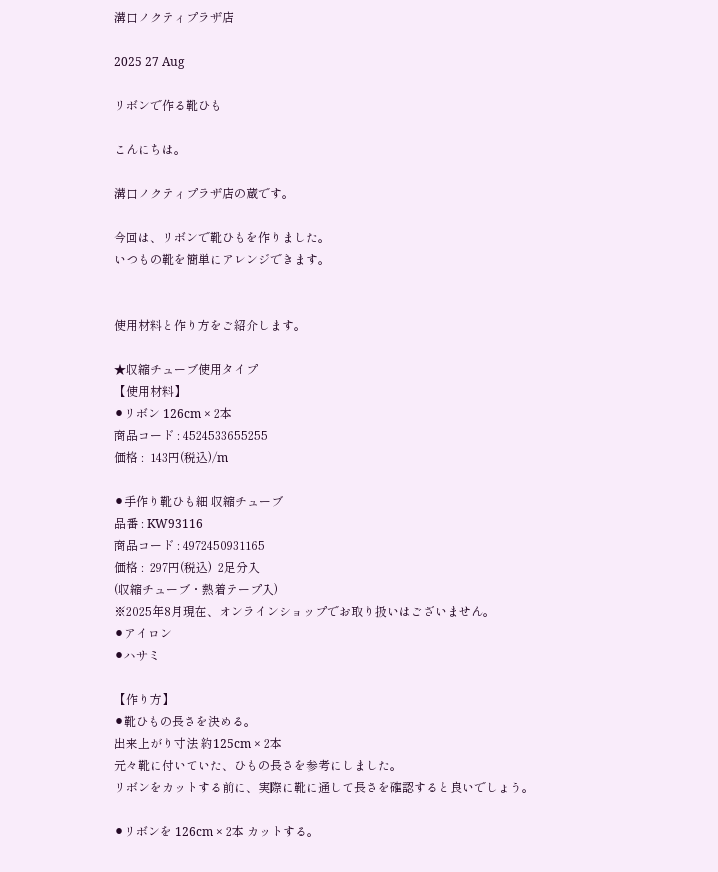溝口ノクティプラザ店

2025 27 Aug

リボンで作る靴ひも

こんにちは。

溝口ノクティプラザ店の蔵です。

今回は、リボンで靴ひもを作りました。
いつもの靴を簡単にアレンジできます。


使用材料と作り方をご紹介します。

★収縮チューブ使用タイプ
【使用材料】
⚫リボン 126cm × 2本
商品コード : 4524533655255
価格 :  143円(税込)/m

⚫手作り靴ひも細 収縮チューブ
品番 : KW93116
商品コード : 4972450931165
価格 :  297円(税込)  2足分入
(収縮チューブ・熱着テープ入)
※2025年8月現在、オンラインショップでお取り扱いはございません。
⚫アイロン
⚫ハサミ

【作り方】
⚫靴ひもの長さを決める。
出来上がり寸法 約125cm × 2本
元々靴に付いていた、ひもの長さを参考にしました。
リボンをカットする前に、実際に靴に通して長さを確認すると良いでしょう。

⚫リボンを 126cm × 2本 カットする。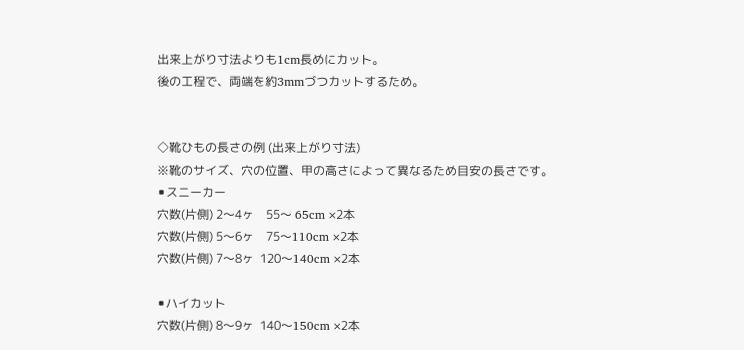出来上がり寸法よりも1cm長めにカット。
後の工程で、両端を約3mmづつカットするため。


◇靴ひもの長さの例 (出来上がり寸法)
※靴のサイズ、穴の位置、甲の高さによって異なるため目安の長さです。
▪スニーカー
穴数(片側) 2〜4ヶ    55〜 65cm ×2本
穴数(片側) 5〜6ヶ    75〜110cm ×2本
穴数(片側) 7〜8ヶ  120〜140cm ×2本

▪ハイカット
穴数(片側) 8〜9ヶ  140〜150cm ×2本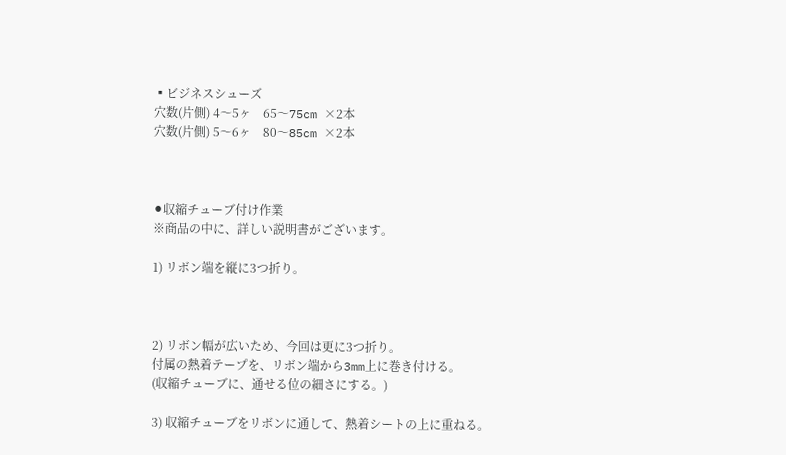▪ビジネスシューズ
穴数(片側) 4〜5ヶ    65〜75cm ×2本
穴数(片側) 5〜6ヶ    80〜85cm ×2本



⚫収縮チューブ付け作業
※商品の中に、詳しい説明書がございます。

1) リボン端を縦に3つ折り。



2) リボン幅が広いため、今回は更に3つ折り。
付属の熱着テープを、リボン端から3mm上に巻き付ける。
(収縮チューブに、通せる位の細さにする。)

3) 収縮チューブをリボンに通して、熱着シートの上に重ねる。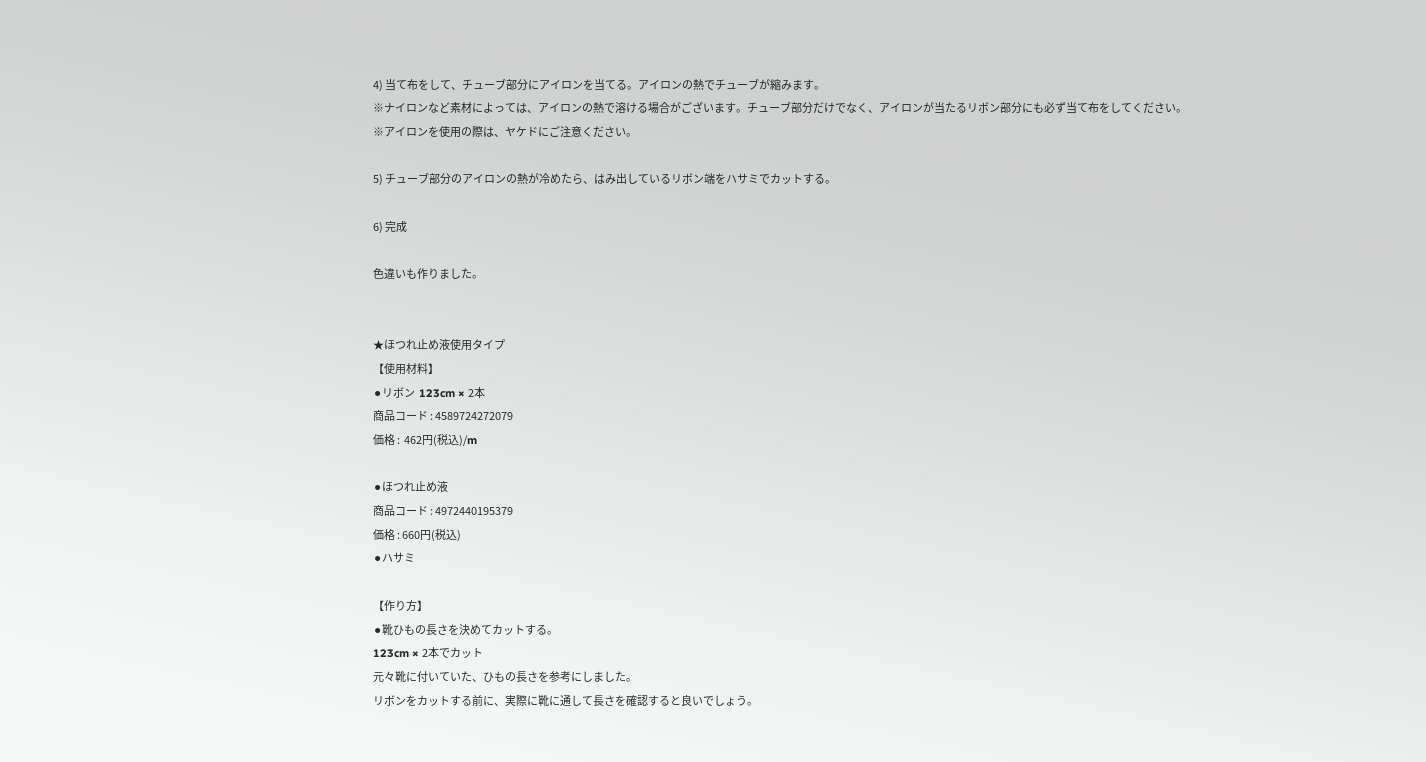4) 当て布をして、チューブ部分にアイロンを当てる。アイロンの熱でチューブが縮みます。
※ナイロンなど素材によっては、アイロンの熱で溶ける場合がございます。チューブ部分だけでなく、アイロンが当たるリボン部分にも必ず当て布をしてください。
※アイロンを使用の際は、ヤケドにご注意ください。

5) チューブ部分のアイロンの熱が冷めたら、はみ出しているリボン端をハサミでカットする。

6) 完成

色違いも作りました。


★ほつれ止め液使用タイプ
【使用材料】
⚫リボン  123cm × 2本
商品コード : 4589724272079
価格 :  462円(税込)/m

⚫ほつれ止め液
商品コード : 4972440195379
価格 : 660円(税込)
⚫ハサミ

【作り方】
⚫靴ひもの長さを決めてカットする。
123cm × 2本でカット
元々靴に付いていた、ひもの長さを参考にしました。
リボンをカットする前に、実際に靴に通して長さを確認すると良いでしょう。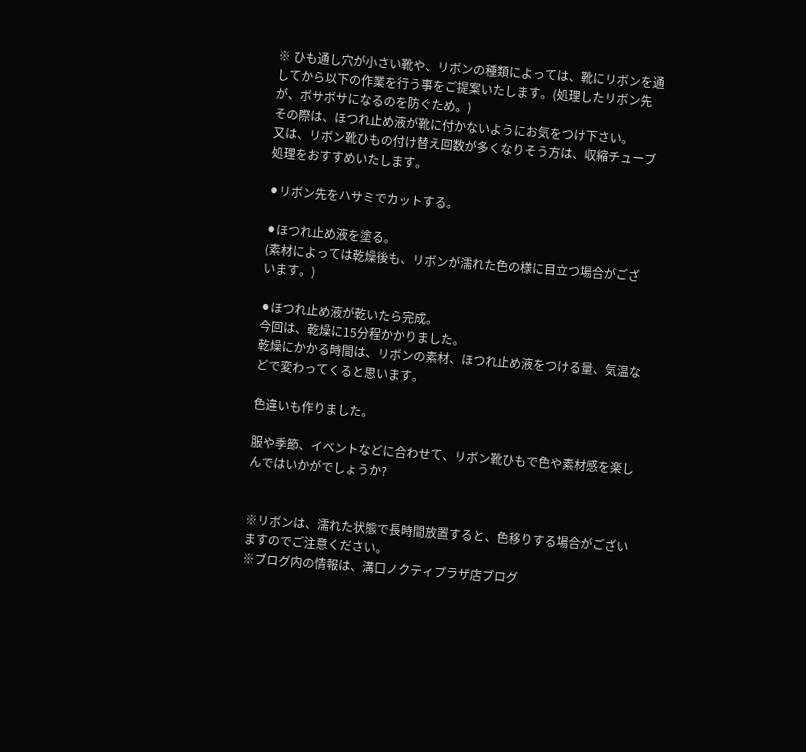※ ひも通し穴が小さい靴や、リボンの種類によっては、靴にリボンを通してから以下の作業を行う事をご提案いたします。(処理したリボン先が、ボサボサになるのを防ぐため。)
その際は、ほつれ止め液が靴に付かないようにお気をつけ下さい。
又は、リボン靴ひもの付け替え回数が多くなりそう方は、収縮チューブ処理をおすすめいたします。

⚫リボン先をハサミでカットする。

⚫ほつれ止め液を塗る。
(素材によっては乾燥後も、リボンが濡れた色の様に目立つ場合がございます。)

⚫ほつれ止め液が乾いたら完成。
今回は、乾燥に15分程かかりました。
乾燥にかかる時間は、リボンの素材、ほつれ止め液をつける量、気温などで変わってくると思います。

色違いも作りました。

服や季節、イベントなどに合わせて、リボン靴ひもで色や素材感を楽しんではいかがでしょうか?


※リボンは、濡れた状態で長時間放置すると、色移りする場合がございますのでご注意ください。
※ブログ内の情報は、溝口ノクティプラザ店ブログ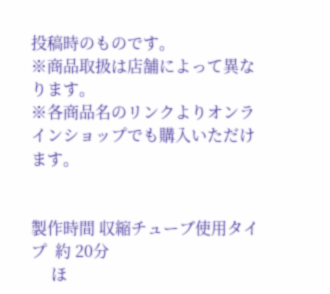投稿時のものです。
※商品取扱は店舗によって異なります。
※各商品名のリンクよりオンラインショップでも購入いただけます。


製作時間 収縮チューブ使用タイプ  約 20分
     ほ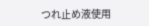つれ止め液使用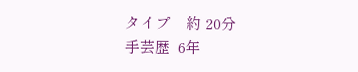タイプ    約 20分
手芸歴  6年